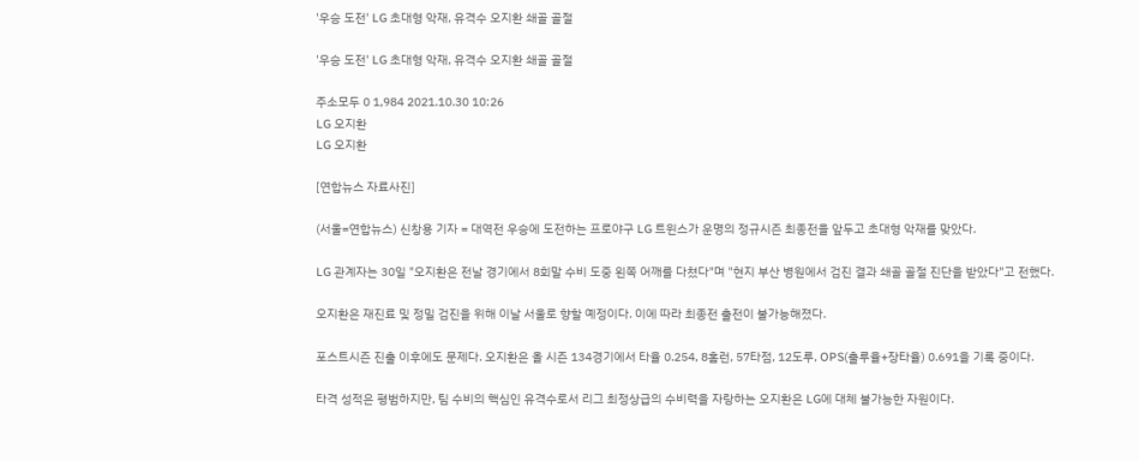'우승 도전' LG 초대형 악재, 유격수 오지환 쇄골 골절

'우승 도전' LG 초대형 악재, 유격수 오지환 쇄골 골절

주소모두 0 1,984 2021.10.30 10:26
LG 오지환
LG 오지환

[연합뉴스 자료사진]

(서울=연합뉴스) 신창용 기자 = 대역전 우승에 도전하는 프로야구 LG 트윈스가 운명의 정규시즌 최종전을 앞두고 초대형 악재를 맞았다.

LG 관계자는 30일 "오지환은 전날 경기에서 8회말 수비 도중 왼쪽 어깨를 다쳤다"며 "현지 부산 병원에서 검진 결과 쇄골 골절 진단을 받았다"고 전했다.

오지환은 재진료 및 정밀 검진을 위해 이날 서울로 향할 예정이다. 이에 따라 최종전 출전이 불가능해졌다.

포스트시즌 진출 이후에도 문제다. 오지환은 올 시즌 134경기에서 타율 0.254, 8홈런, 57타점, 12도루, OPS(출루율+장타율) 0.691을 기록 중이다.

타격 성적은 평범하지만, 팀 수비의 핵심인 유격수로서 리그 최정상급의 수비력을 자랑하는 오지환은 LG에 대체 불가능한 자원이다.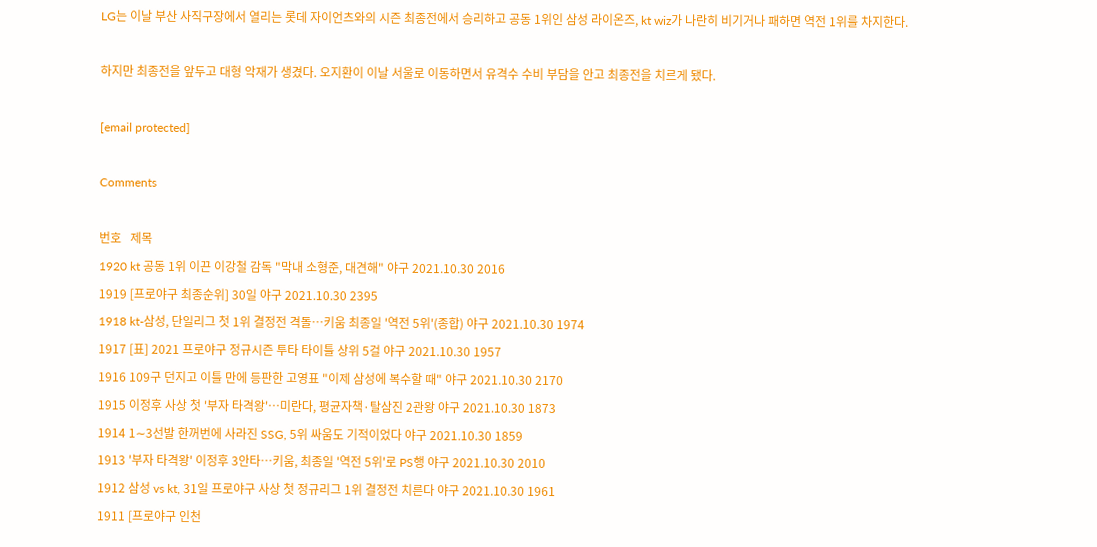LG는 이날 부산 사직구장에서 열리는 롯데 자이언츠와의 시즌 최종전에서 승리하고 공동 1위인 삼성 라이온즈, kt wiz가 나란히 비기거나 패하면 역전 1위를 차지한다.

하지만 최종전을 앞두고 대형 악재가 생겼다. 오지환이 이날 서울로 이동하면서 유격수 수비 부담을 안고 최종전을 치르게 됐다.

[email protected]

Comments

번호   제목
1920 kt 공동 1위 이끈 이강철 감독 "막내 소형준, 대견해" 야구 2021.10.30 2016
1919 [프로야구 최종순위] 30일 야구 2021.10.30 2395
1918 kt-삼성, 단일리그 첫 1위 결정전 격돌…키움 최종일 '역전 5위'(종합) 야구 2021.10.30 1974
1917 [표] 2021 프로야구 정규시즌 투타 타이틀 상위 5걸 야구 2021.10.30 1957
1916 109구 던지고 이틀 만에 등판한 고영표 "이제 삼성에 복수할 때" 야구 2021.10.30 2170
1915 이정후 사상 첫 '부자 타격왕'…미란다, 평균자책·탈삼진 2관왕 야구 2021.10.30 1873
1914 1∼3선발 한꺼번에 사라진 SSG, 5위 싸움도 기적이었다 야구 2021.10.30 1859
1913 '부자 타격왕' 이정후 3안타…키움, 최종일 '역전 5위'로 PS행 야구 2021.10.30 2010
1912 삼성 vs kt, 31일 프로야구 사상 첫 정규리그 1위 결정전 치른다 야구 2021.10.30 1961
1911 [프로야구 인천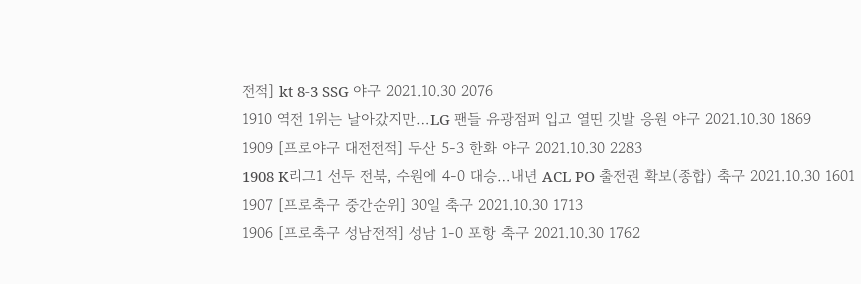전적] kt 8-3 SSG 야구 2021.10.30 2076
1910 역전 1위는 날아갔지만…LG 팬들 유광점퍼 입고 열띤 깃발 응원 야구 2021.10.30 1869
1909 [프로야구 대전전적] 두산 5-3 한화 야구 2021.10.30 2283
1908 K리그1 선두 전북, 수원에 4-0 대승…내년 ACL PO 출전권 확보(종합) 축구 2021.10.30 1601
1907 [프로축구 중간순위] 30일 축구 2021.10.30 1713
1906 [프로축구 성남전적] 성남 1-0 포항 축구 2021.10.30 1762